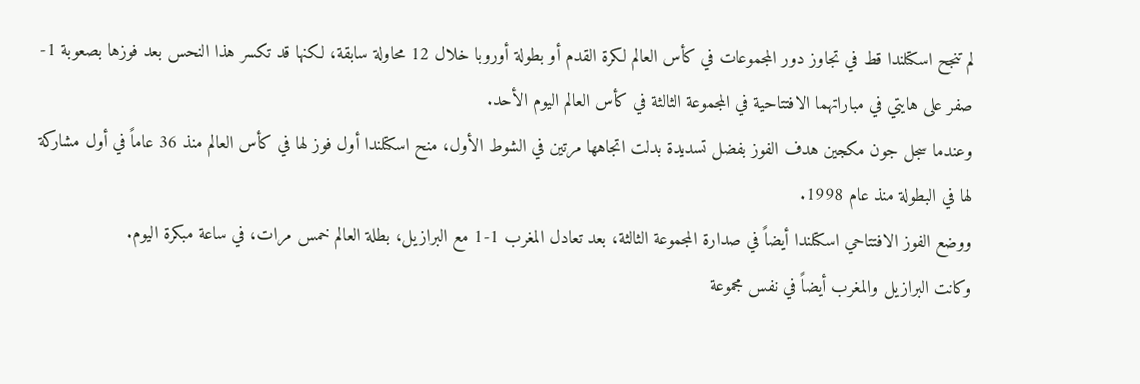لم تنجح اسكتلندا قط في تجاوز دور المجموعات في كأس العالم لكرة القدم أو بطولة أوروبا خلال 12 محاولة سابقة، لكنها قد تكسر هذا النحس بعد فوزها بصعوبة 1-صفر على هايتي في مباراتهما الافتتاحية في المجموعة الثالثة في كأس العالم اليوم الأحد.
وعندما سجل جون مكجين هدف الفوز بفضل تسديدة بدلت اتجاهها مرتين في الشوط الأول، منح اسكتلندا أول فوز لها في كأس العالم منذ 36 عاماً في أول مشاركة لها في البطولة منذ عام 1998.
ووضع الفوز الافتتاحي اسكتلندا أيضاً في صدارة المجموعة الثالثة، بعد تعادل المغرب 1-1 مع البرازيل، بطلة العالم خمس مرات، في ساعة مبكرة اليوم.
وكانت البرازيل والمغرب أيضاً في نفس مجموعة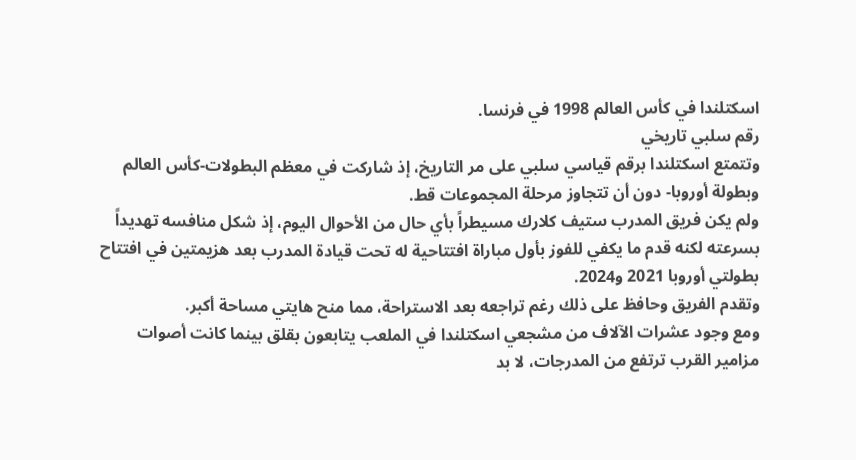اسكتلندا في كأس العالم 1998 في فرنسا.
رقم سلبي تاريخي
وتتمتع اسكتلندا برقم قياسي سلبي على مر التاريخ، إذ شاركت في معظم البطولات-كأس العالم وبطولة أوروبا- دون أن تتجاوز مرحلة المجموعات قط.
ولم يكن فريق المدرب ستيف كلارك مسيطراً بأي حال من الأحوال اليوم، إذ شكل منافسه تهديداً بسرعته لكنه قدم ما يكفي للفوز بأول مباراة افتتاحية له تحت قيادة المدرب بعد هزيمتين في افتتاح بطولتي أوروبا 2021 و2024.
وتقدم الفريق وحافظ على ذلك رغم تراجعه بعد الاستراحة، مما منح هايتي مساحة أكبر.
ومع وجود عشرات الآلاف من مشجعي اسكتلندا في الملعب يتابعون بقلق بينما كانت أصوات مزامير القرب ترتفع من المدرجات، لا بد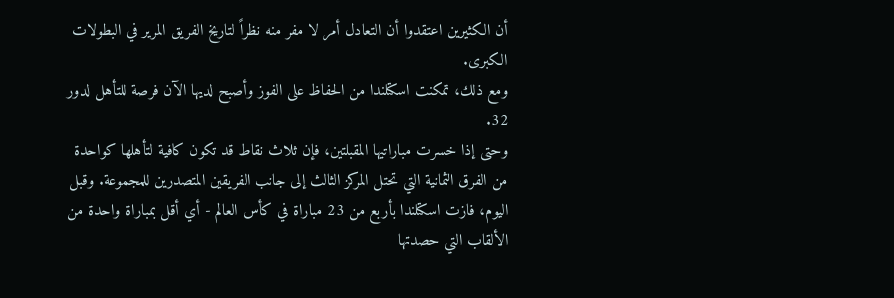أن الكثيرين اعتقدوا أن التعادل أمر لا مفر منه نظراً لتاريخ الفريق المرير في البطولات الكبرى.
ومع ذلك، تمكنت اسكتلندا من الحفاظ على الفوز وأصبح لديها الآن فرصة للتأهل لدور 32.
وحتى إذا خسرت مباراتيها المقبلتين، فإن ثلاث نقاط قد تكون كافية لتأهلها كواحدة من الفرق الثمانية التي تحتل المركز الثالث إلى جانب الفريقين المتصدرين للمجموعة. وقبل اليوم، فازت اسكتلندا بأربع من 23 مباراة في كأس العالم - أي أقل بمباراة واحدة من الألقاب التي حصدتها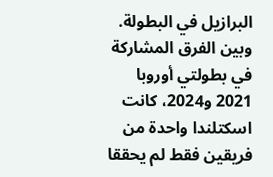البرازيل في البطولة.
وبين الفرق المشاركة في بطولتي أوروبا 2021 و2024، كانت اسكتلندا واحدة من فريقين فقط لم يحققا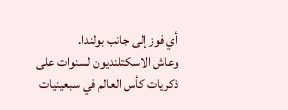أي فوز إلى جانب بولندا.
وعاش الاسكتلنديون لسنوات على ذكريات كأس العالم في سبعينيات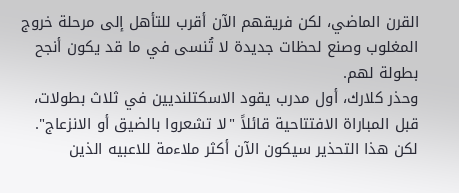القرن الماضي، لكن فريقهم الآن أقرب للتأهل إلى مرحلة خروج المغلوب وصنع لحظات جديدة لا تُنسى في ما قد يكون أنجح بطولة لهم.
وحذر كلارك، أول مدرب يقود الاسكتلنديين في ثلاث بطولات، قبل المباراة الافتتاحية قائلاً "لا تشعروا بالضيق أو الانزعاج".
لكن هذا التحذير سيكون الآن أكثر ملاءمة للاعبيه الذين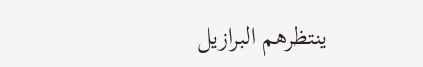ينتظرهم البرازيل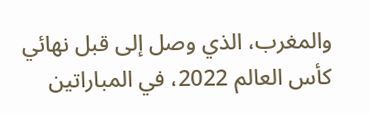والمغرب، الذي وصل إلى قبل نهائي كأس العالم 2022، في المباراتين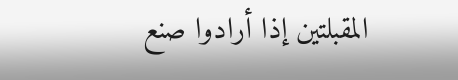المقبلتين إذا أرادوا صنع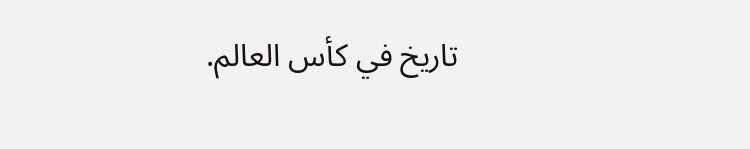تاريخ في كأس العالم.